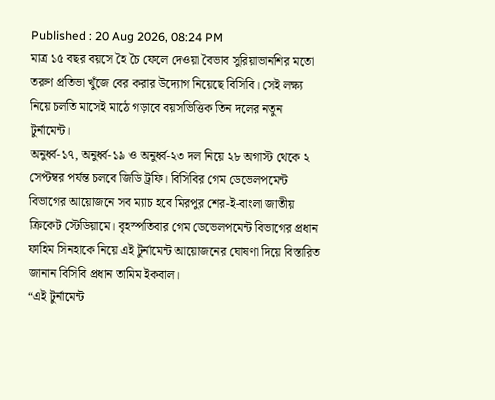Published : 20 Aug 2026, 08:24 PM
মাত্র ১৫ বছর বয়সে হৈ চৈ ফেলে দেওয়া বৈভাব সুরিয়াভানশির মতো তরুণ প্রতিভা খুঁজে বের করার উদ্যোগ নিয়েছে বিসিবি। সেই লক্ষ্য নিয়ে চলতি মাসেই মাঠে গড়াবে বয়সভিত্তিক তিন দলের নতুন টুর্নামেন্ট।
অনুর্ধ্ব-১৭, অনুর্ধ্ব-১৯ ও অনুর্ধ্ব-২৩ দল নিয়ে ২৮ অগাস্ট থেকে ২ সেপ্টম্বর পর্যন্ত চলবে জিডি ট্রফি। বিসিবির গেম ডেভেলপমেন্ট বিভাগের আয়োজনে সব ম্যাচ হবে মিরপুর শের-ই-বাংলা জাতীয় ক্রিকেট স্টেডিয়ামে। বৃহস্পতিবার গেম ডেভেলপমেন্ট বিভাগের প্রধান ফাহিম সিনহাকে নিয়ে এই টুর্নামেন্ট আয়োজনের ঘোষণা দিয়ে বিস্তারিত জানান বিসিবি প্রধান তামিম ইকবাল।
“এই টুর্নামেন্ট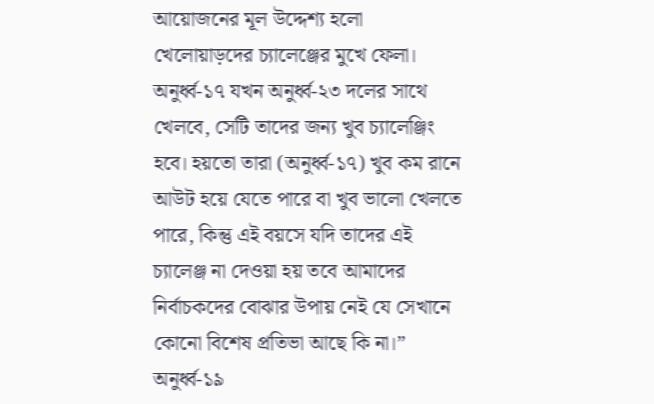আয়োজনের মূল উদ্দেশ্য হলো খেলোয়াড়দের চ্যালেঞ্জের মুখে ফেলা। অনুর্ধ্ব-১৭ যখন অনুর্ধ্ব-২৩ দলের সাথে খেলবে, সেটি তাদের জন্য খুব চ্যালেঞ্জিং হবে। হয়তো তারা (অনুর্ধ্ব-১৭) খুব কম রানে আউট হয়ে যেতে পারে বা খুব ভালো খেলতে পারে, কিন্তু এই বয়সে যদি তাদের এই চ্যালেঞ্জ না দেওয়া হয় তবে আমাদের নির্বাচকদের বোঝার উপায় নেই যে সেখানে কোনো বিশেষ প্রতিভা আছে কি না।”
অনুর্ধ্ব-১৯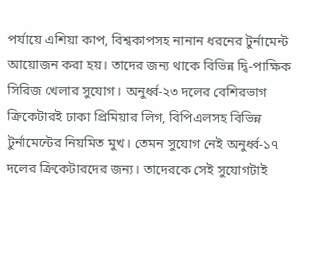পর্যায়ে এশিয়া কাপ, বিশ্বকাপসহ নানান ধরনের টুর্নামেন্ট আয়োজন করা হয়। তাদের জন্য থাকে বিভিন্ন দ্বি-পাক্ষিক সিরিজ খেলার সুযোগ। অনুর্ধ্ব-২৩ দলের বেশিরভাগ ক্রিকেটারই ঢাকা প্রিমিয়ার লিগ, বিপিএলসহ বিভিন্ন টুর্নামেন্টের নিয়মিত মুখ। তেমন সুযোগ নেই অনুর্ধ্ব-১৭ দলের ক্রিকেটারদের জন্য। তাদেরকে সেই সুযোগটাই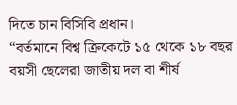দিতে চান বিসিবি প্রধান।
“বর্তমানে বিশ্ব ক্রিকেটে ১৫ থেকে ১৮ বছর বয়সী ছেলেরা জাতীয় দল বা শীর্ষ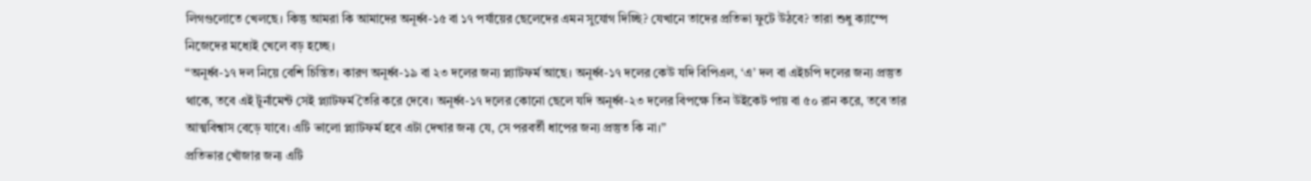লিগগুলোতে খেলছে। কিন্তু আমরা কি আমাদের অনূর্ধ্ব-১৫ বা ১৭ পর্যায়ের ছেলেদের এমন সুযোগ দিচ্ছি? যেখানে তাদের প্রতিভা ফুটে উঠবে? তারা শুধু ক্যাম্পে নিজেদের মধ্যেই খেলে বড় হচ্ছে।
“অনূর্ধ্ব-১৭ দল নিয়ে বেশি চিন্তিত। কারণ অনূর্ধ্ব-১৯ বা ২৩ দলের জন্য প্ল্যাটফর্ম আছে। অনূর্ধ্ব-১৭ দলের কেউ যদি বিপিএল, ‘এ’ দল বা এইচপি দলের জন্য প্রস্তুত থাকে, তবে এই টুর্নামেন্ট সেই প্ল্যাটফর্ম তৈরি করে দেবে। অনূর্ধ্ব-১৭ দলের কোনো ছেলে যদি অনূর্ধ্ব-২৩ দলের বিপক্ষে তিন উইকেট পায় বা ৫০ রান করে, তবে তার আত্মবিশ্বাস বেড়ে যাবে। এটি ভালো প্ল্যাটফর্ম হবে এটা দেখার জন্য যে, সে পরবর্তী ধাপের জন্য প্রস্তুত কি না।”
প্রতিভার খোঁজার জন্য এটি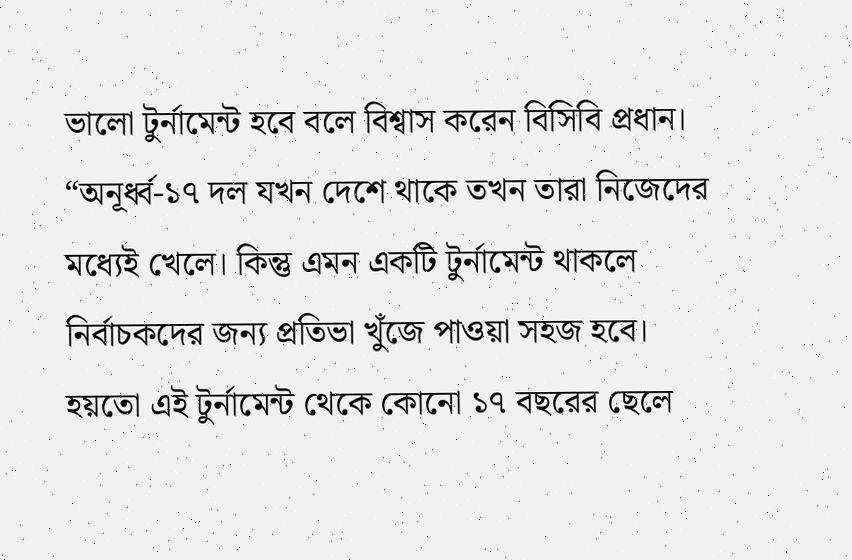ভালো টুর্নামেন্ট হবে বলে বিশ্বাস করেন বিসিবি প্রধান।
“অনূর্ধ্ব-১৭ দল যখন দেশে থাকে তখন তারা নিজেদের মধ্যেই খেলে। কিন্তু এমন একটি টুর্নামেন্ট থাকলে নির্বাচকদের জন্য প্রতিভা খুঁজে পাওয়া সহজ হবে। হয়তো এই টুর্নামেন্ট থেকে কোনো ১৭ বছরের ছেলে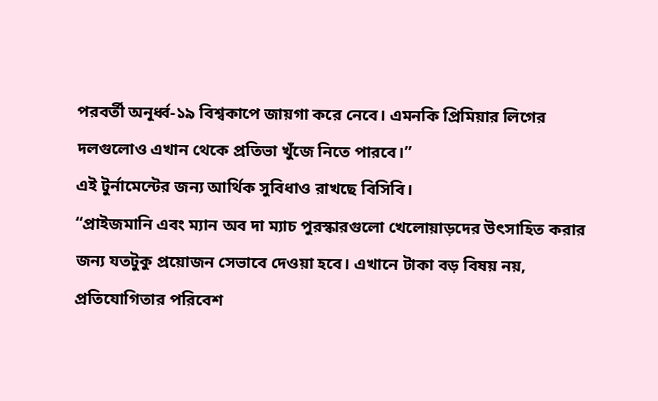পরবর্তী অনূর্ধ্ব-১৯ বিশ্বকাপে জায়গা করে নেবে। এমনকি প্রিমিয়ার লিগের দলগুলোও এখান থেকে প্রতিভা খুঁজে নিতে পারবে।”
এই টুর্নামেন্টের জন্য আর্থিক সুবিধাও রাখছে বিসিবি।
“প্রাইজমানি এবং ম্যান অব দা ম্যাচ পুরস্কারগুলো খেলোয়াড়দের উৎসাহিত করার জন্য যতটুকু প্রয়োজন সেভাবে দেওয়া হবে। এখানে টাকা বড় বিষয় নয়, প্রতিযোগিতার পরিবেশ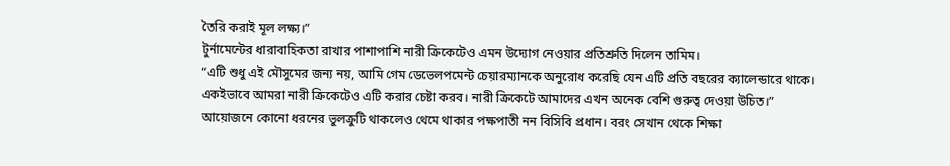তৈরি করাই মূল লক্ষ্য।”
টুর্নামেন্টের ধারাবাহিকতা রাখার পাশাপাশি নারী ক্রিকেটেও এমন উদ্যোগ নেওয়ার প্রতিশ্রুতি দিলেন তামিম।
“এটি শুধু এই মৌসুমের জন্য নয়, আমি গেম ডেভেলপমেন্ট চেয়ারম্যানকে অনুরোধ করেছি যেন এটি প্রতি বছরের ক্যালেন্ডারে থাকে। একইভাবে আমরা নারী ক্রিকেটেও এটি করার চেষ্টা করব। নারী ক্রিকেটে আমাদের এখন অনেক বেশি গুরুত্ব দেওয়া উচিত।”
আয়োজনে কোনো ধরনের ভুলক্রুটি থাকলেও থেমে থাকার পক্ষপাতী নন বিসিবি প্রধান। বরং সেখান থেকে শিক্ষা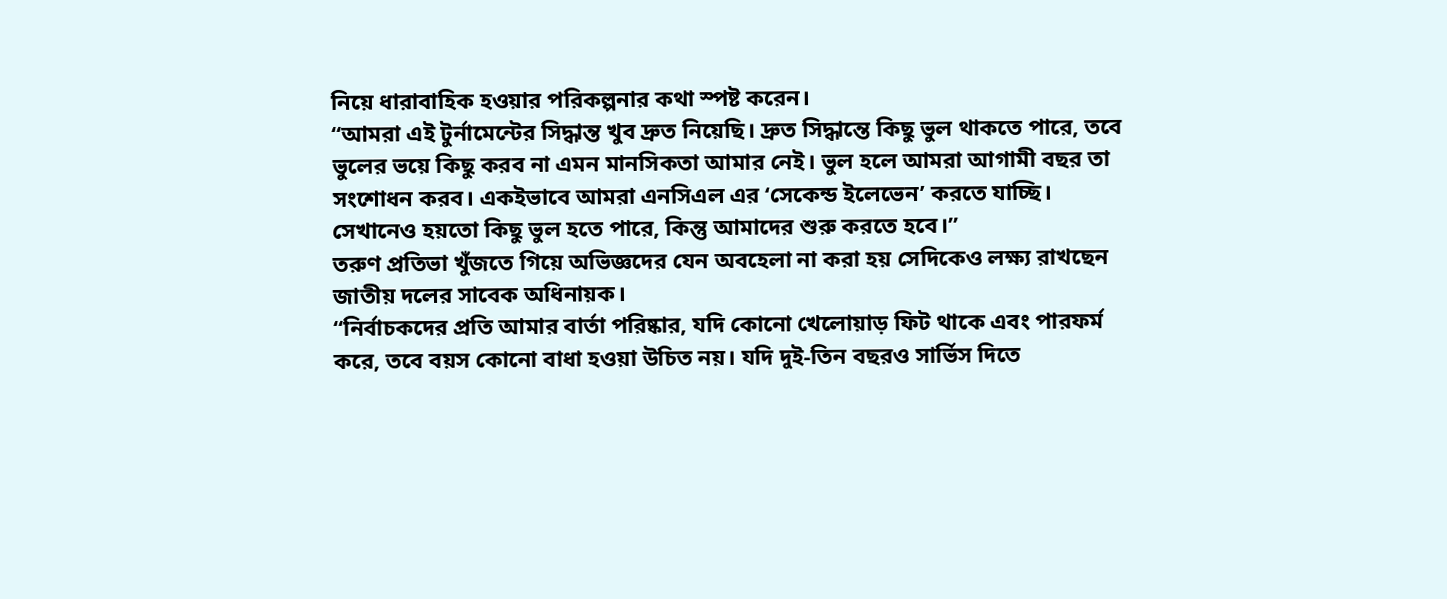নিয়ে ধারাবাহিক হওয়ার পরিকল্পনার কথা স্পষ্ট করেন।
“আমরা এই টুর্নামেন্টের সিদ্ধান্ত খুব দ্রুত নিয়েছি। দ্রুত সিদ্ধান্তে কিছু ভুল থাকতে পারে, তবে ভুলের ভয়ে কিছু করব না এমন মানসিকতা আমার নেই। ভুল হলে আমরা আগামী বছর তা সংশোধন করব। একইভাবে আমরা এনসিএল এর ‘সেকেন্ড ইলেভেন’ করতে যাচ্ছি। সেখানেও হয়তো কিছু ভুল হতে পারে, কিন্তু আমাদের শুরু করতে হবে।”
তরুণ প্রতিভা খুঁজতে গিয়ে অভিজ্ঞদের যেন অবহেলা না করা হয় সেদিকেও লক্ষ্য রাখছেন জাতীয় দলের সাবেক অধিনায়ক।
“নির্বাচকদের প্রতি আমার বার্তা পরিষ্কার, যদি কোনো খেলোয়াড় ফিট থাকে এবং পারফর্ম করে, তবে বয়স কোনো বাধা হওয়া উচিত নয়। যদি দুই-তিন বছরও সার্ভিস দিতে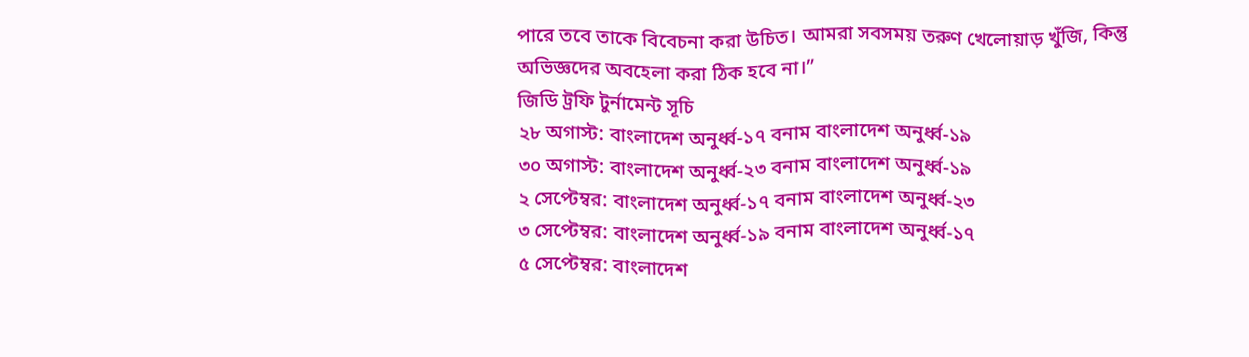পারে তবে তাকে বিবেচনা করা উচিত। আমরা সবসময় তরুণ খেলোয়াড় খুঁজি, কিন্তু অভিজ্ঞদের অবহেলা করা ঠিক হবে না।”
জিডি ট্রফি টুর্নামেন্ট সূচি
২৮ অগাস্ট: বাংলাদেশ অনুর্ধ্ব-১৭ বনাম বাংলাদেশ অনুর্ধ্ব-১৯
৩০ অগাস্ট: বাংলাদেশ অনুর্ধ্ব-২৩ বনাম বাংলাদেশ অনুর্ধ্ব-১৯
২ সেপ্টেম্বর: বাংলাদেশ অনুর্ধ্ব-১৭ বনাম বাংলাদেশ অনুর্ধ্ব-২৩
৩ সেপ্টেম্বর: বাংলাদেশ অনুর্ধ্ব-১৯ বনাম বাংলাদেশ অনুর্ধ্ব-১৭
৫ সেপ্টেম্বর: বাংলাদেশ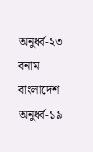অনুর্ধ্ব-২৩ বনাম বাংলাদেশ অনুর্ধ্ব-১৯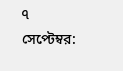৭ সেপ্টেম্বর: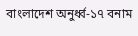বাংলাদেশ অনুর্ধ্ব-১৭ বনাম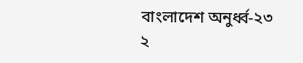বাংলাদেশ অনুর্ধ্ব-২৩
২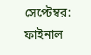সেপ্টেম্বর: ফাইনাল